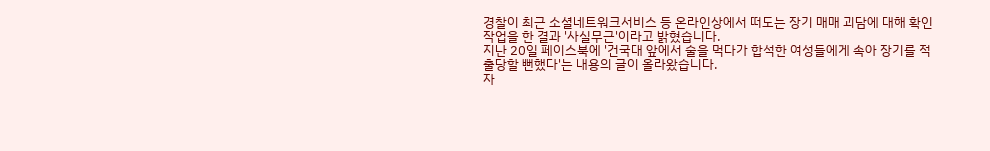경찰이 최근 소셜네트워크서비스 등 온라인상에서 떠도는 장기 매매 괴담에 대해 확인 작업을 한 결과 '사실무근'이라고 밝혔습니다.
지난 20일 페이스북에 '건국대 앞에서 술을 먹다가 합석한 여성들에게 속아 장기를 적출당할 뻔했다'는 내용의 글이 올라왔습니다.
자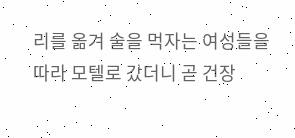리를 옮겨 술을 먹자는 여성들을 따라 모텔로 갔더니 곧 건장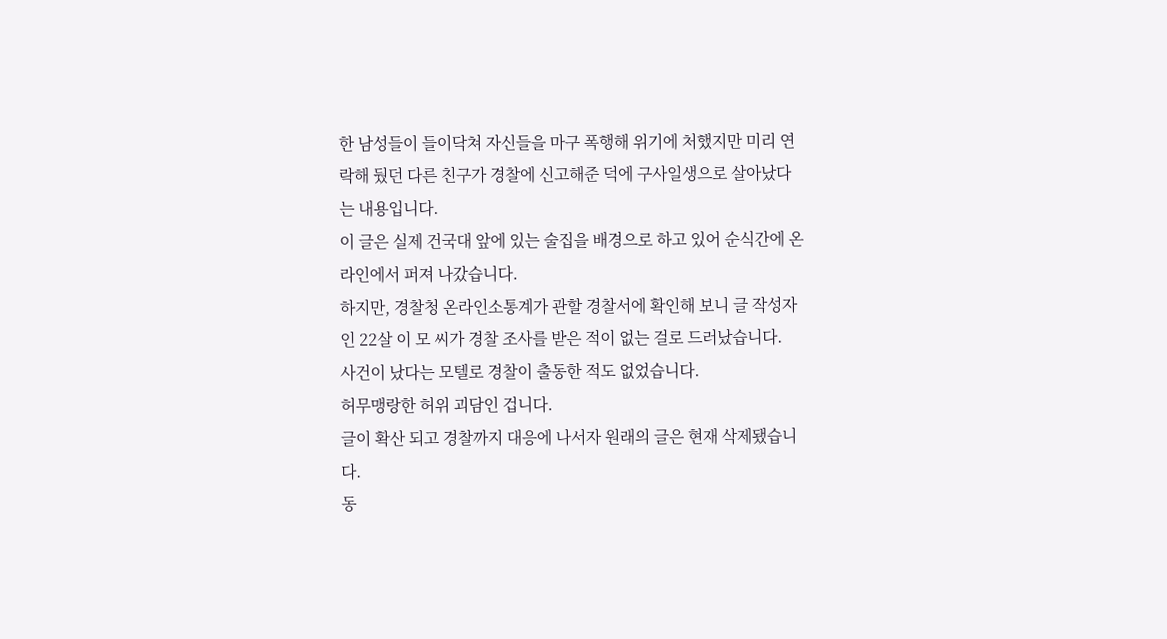한 남성들이 들이닥쳐 자신들을 마구 폭행해 위기에 처했지만 미리 연락해 뒀던 다른 친구가 경찰에 신고해준 덕에 구사일생으로 살아났다는 내용입니다.
이 글은 실제 건국대 앞에 있는 술집을 배경으로 하고 있어 순식간에 온라인에서 퍼져 나갔습니다.
하지만, 경찰청 온라인소통계가 관할 경찰서에 확인해 보니 글 작성자인 22살 이 모 씨가 경찰 조사를 받은 적이 없는 걸로 드러났습니다.
사건이 났다는 모텔로 경찰이 출동한 적도 없었습니다.
허무맹랑한 허위 괴담인 겁니다.
글이 확산 되고 경찰까지 대응에 나서자 원래의 글은 현재 삭제됐습니다.
동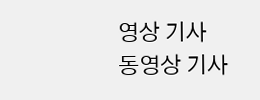영상 기사
동영상 기사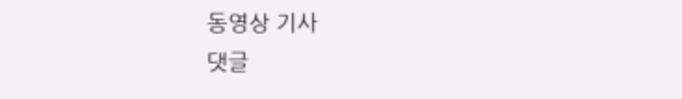동영상 기사
댓글